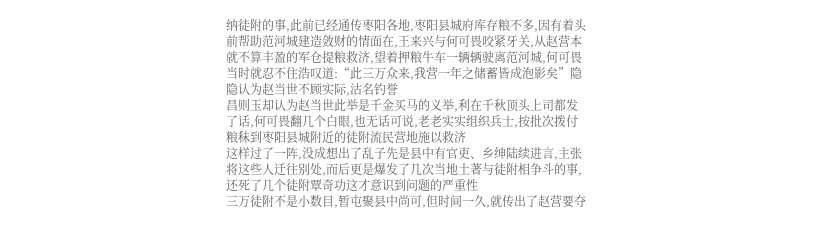纳徒附的事,此前已经通传枣阳各地,枣阳县城府库存粮不多,因有着头前帮助范河城建造敛财的情面在,王来兴与何可畏咬紧牙关,从赵营本就不算丰盈的军仓提粮救济,望着押粮牛车一辆辆驶离范河城,何可畏当时就忍不住浩叹道:“此三万众来,我营一年之储蓄皆成泡影矣”隐隐认为赵当世不顾实际,沽名钓誉
昌则玉却认为赵当世此举是千金买马的义举,利在千秋顶头上司都发了话,何可畏翻几个白眼,也无话可说,老老实实组织兵士,按批次拨付粮秣到枣阳县城附近的徒附流民营地施以救济
这样过了一阵,没成想出了乱子先是县中有官吏、乡绅陆续进言,主张将这些人迁往别处,而后更是爆发了几次当地土著与徒附相争斗的事,还死了几个徒附覃奇功这才意识到问题的严重性
三万徒附不是小数目,暂屯聚县中尚可,但时间一久,就传出了赵营要夺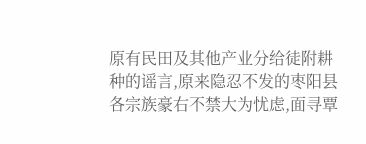原有民田及其他产业分给徒附耕种的谣言,原来隐忍不发的枣阳县各宗族豪右不禁大为忧虑,面寻覃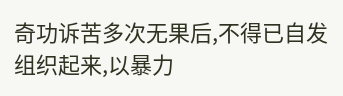奇功诉苦多次无果后,不得已自发组织起来,以暴力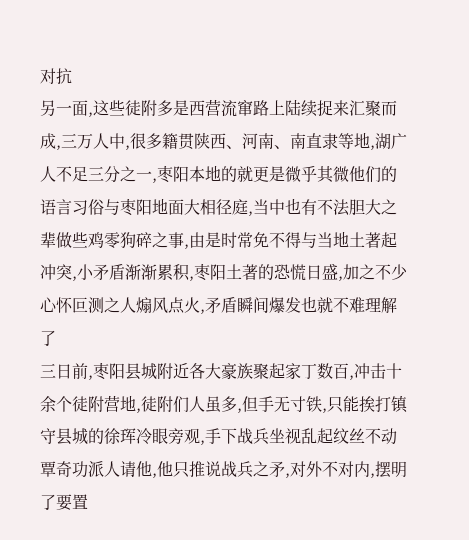对抗
另一面,这些徒附多是西营流窜路上陆续捉来汇聚而成,三万人中,很多籍贯陕西、河南、南直隶等地,湖广人不足三分之一,枣阳本地的就更是微乎其微他们的语言习俗与枣阳地面大相径庭,当中也有不法胆大之辈做些鸡零狗碎之事,由是时常免不得与当地土著起冲突,小矛盾渐渐累积,枣阳土著的恐慌日盛,加之不少心怀叵测之人煽风点火,矛盾瞬间爆发也就不难理解了
三日前,枣阳县城附近各大豪族聚起家丁数百,冲击十余个徒附营地,徒附们人虽多,但手无寸铁,只能挨打镇守县城的徐珲冷眼旁观,手下战兵坐视乱起纹丝不动覃奇功派人请他,他只推说战兵之矛,对外不对内,摆明了要置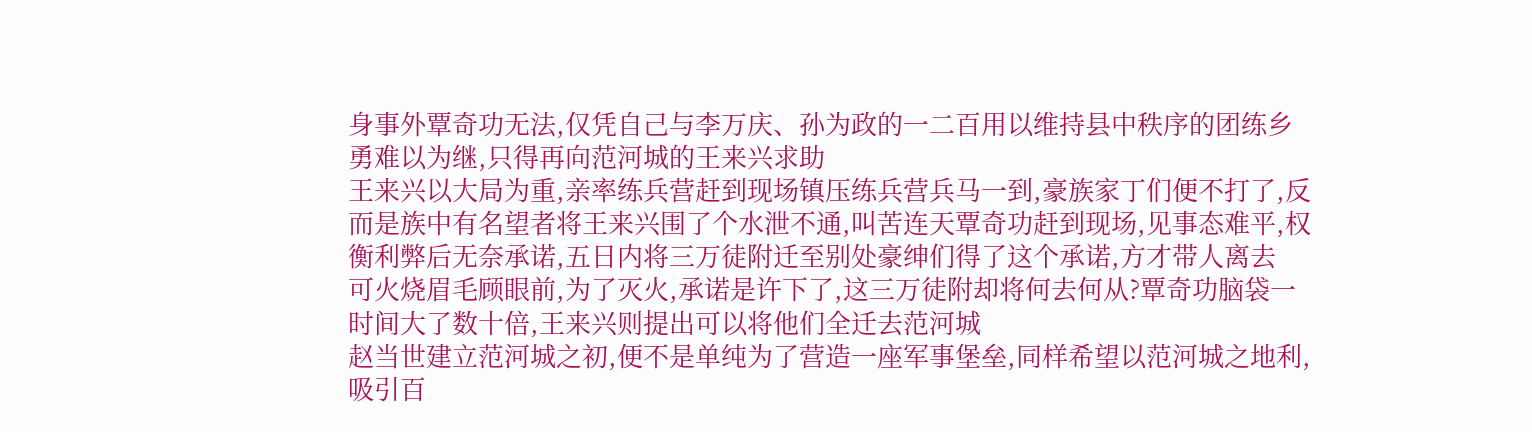身事外覃奇功无法,仅凭自己与李万庆、孙为政的一二百用以维持县中秩序的团练乡勇难以为继,只得再向范河城的王来兴求助
王来兴以大局为重,亲率练兵营赶到现场镇压练兵营兵马一到,豪族家丁们便不打了,反而是族中有名望者将王来兴围了个水泄不通,叫苦连天覃奇功赶到现场,见事态难平,权衡利弊后无奈承诺,五日内将三万徒附迁至别处豪绅们得了这个承诺,方才带人离去
可火烧眉毛顾眼前,为了灭火,承诺是许下了,这三万徒附却将何去何从?覃奇功脑袋一时间大了数十倍,王来兴则提出可以将他们全迁去范河城
赵当世建立范河城之初,便不是单纯为了营造一座军事堡垒,同样希望以范河城之地利,吸引百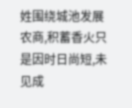姓围绕城池发展农商,积蓄香火只是因时日尚短,未见成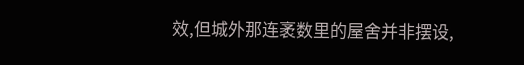效,但城外那连袤数里的屋舍并非摆设,